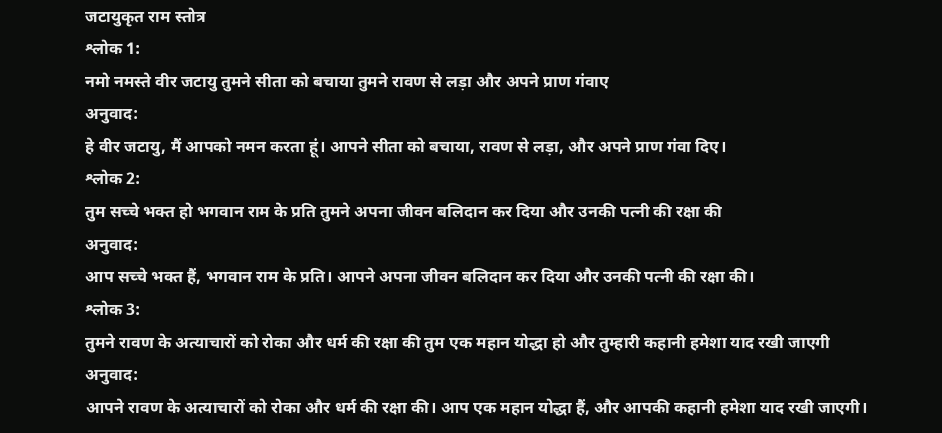जटायुकृत राम स्तोत्र
श्लोक 1:
नमो नमस्ते वीर जटायु तुमने सीता को बचाया तुमने रावण से लड़ा और अपने प्राण गंवाए
अनुवाद:
हे वीर जटायु, मैं आपको नमन करता हूं। आपने सीता को बचाया, रावण से लड़ा, और अपने प्राण गंवा दिए।
श्लोक 2:
तुम सच्चे भक्त हो भगवान राम के प्रति तुमने अपना जीवन बलिदान कर दिया और उनकी पत्नी की रक्षा की
अनुवाद:
आप सच्चे भक्त हैं, भगवान राम के प्रति। आपने अपना जीवन बलिदान कर दिया और उनकी पत्नी की रक्षा की।
श्लोक 3:
तुमने रावण के अत्याचारों को रोका और धर्म की रक्षा की तुम एक महान योद्धा हो और तुम्हारी कहानी हमेशा याद रखी जाएगी
अनुवाद:
आपने रावण के अत्याचारों को रोका और धर्म की रक्षा की। आप एक महान योद्धा हैं, और आपकी कहानी हमेशा याद रखी जाएगी।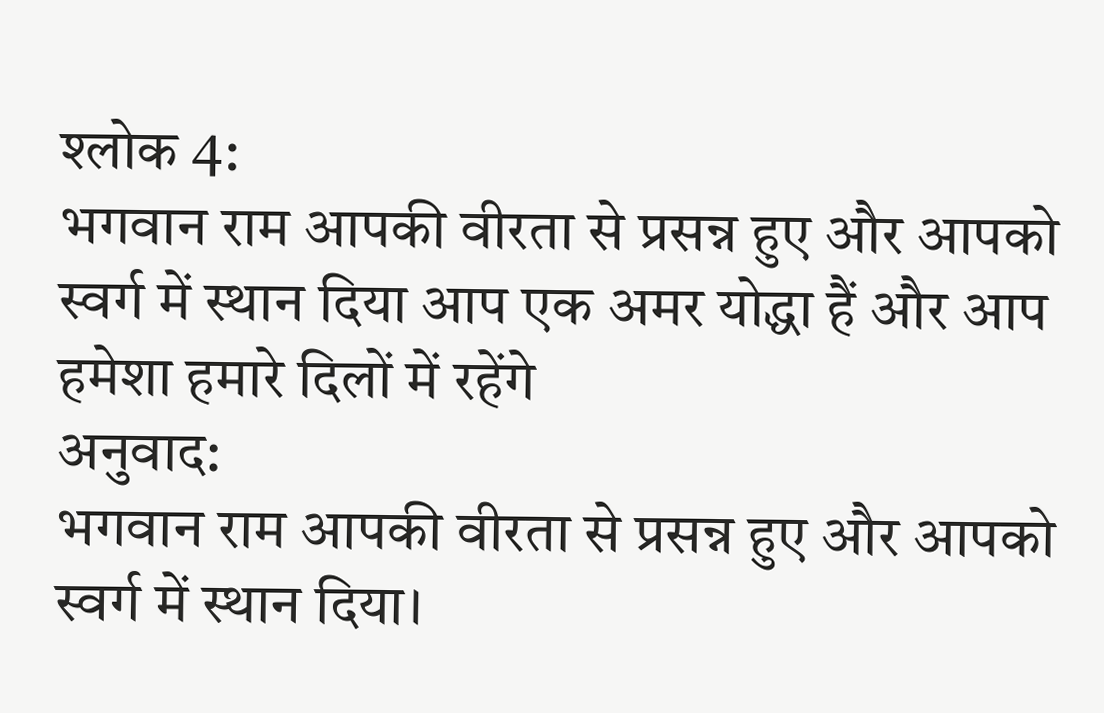श्लोक 4:
भगवान राम आपकी वीरता से प्रसन्न हुए और आपको स्वर्ग में स्थान दिया आप एक अमर योद्धा हैं और आप हमेशा हमारे दिलों में रहेंगे
अनुवाद:
भगवान राम आपकी वीरता से प्रसन्न हुए और आपको स्वर्ग में स्थान दिया।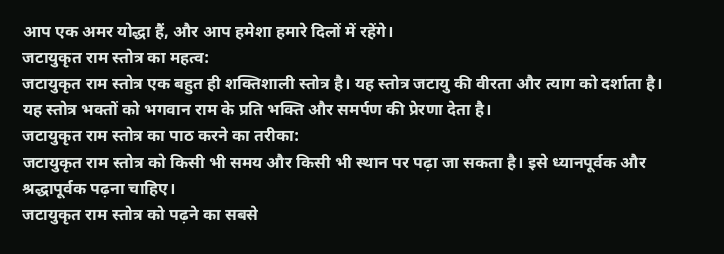आप एक अमर योद्धा हैं, और आप हमेशा हमारे दिलों में रहेंगे।
जटायुकृत राम स्तोत्र का महत्व:
जटायुकृत राम स्तोत्र एक बहुत ही शक्तिशाली स्तोत्र है। यह स्तोत्र जटायु की वीरता और त्याग को दर्शाता है। यह स्तोत्र भक्तों को भगवान राम के प्रति भक्ति और समर्पण की प्रेरणा देता है।
जटायुकृत राम स्तोत्र का पाठ करने का तरीका:
जटायुकृत राम स्तोत्र को किसी भी समय और किसी भी स्थान पर पढ़ा जा सकता है। इसे ध्यानपूर्वक और श्रद्धापूर्वक पढ़ना चाहिए।
जटायुकृत राम स्तोत्र को पढ़ने का सबसे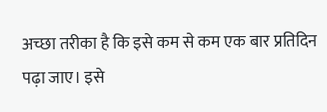अच्छा तरीका है कि इसे कम से कम एक बार प्रतिदिन पढ़ा जाए। इसे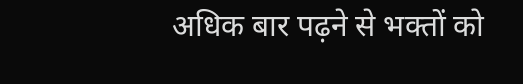अधिक बार पढ़ने से भक्तों को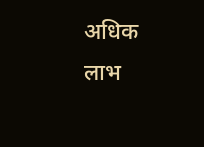अधिक लाभ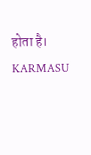होता है।
KARMASU